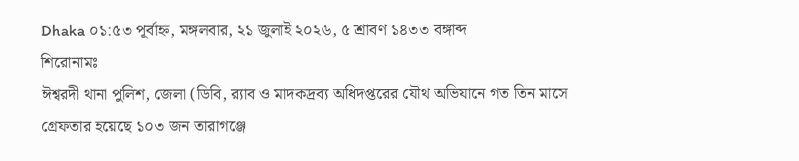Dhaka ০১:৫৩ পূর্বাহ্ন, মঙ্গলবার, ২১ জুলাই ২০২৬, ৫ শ্রাবণ ১৪৩৩ বঙ্গাব্দ
শিরোনামঃ
ঈশ্বরদী থানা পুলিশ, জেলা (ডিবি, র‌্যাব ও মাদকদ্রব্য অধিদপ্তরের যৌথ অভিযানে গত তিন মাসে গ্রেফতার হয়েছে ১০৩ জন তারাগঞ্জে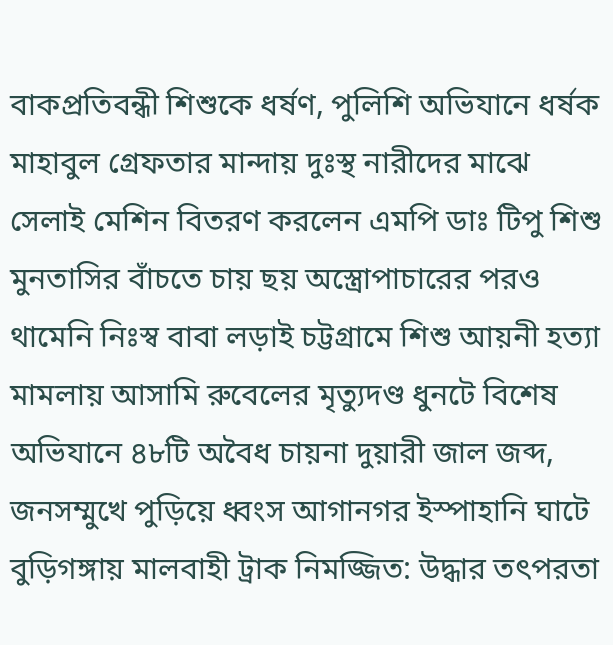বাকপ্রতিবন্ধী শিশুকে ধর্ষণ, পুলিশি অভিযানে ধর্ষক মাহাবুল গ্রেফতার মান্দায় দুঃস্থ নারীদের মাঝে সেলাই মেশিন বিতরণ করলেন এমপি ডাঃ টিপু শিশু মুনতাসির বাঁচতে চায় ছয় অস্ত্রোপাচারের পরও থামেনি নিঃস্ব বাবা লড়াই চট্টগ্রামে শিশু আয়নী হত্যা মামলায় আসামি রুবেলের মৃত্যুদণ্ড ধুনটে বিশেষ অভিযানে ৪৮টি অবৈধ চায়না দুয়ারী জাল জব্দ, জনসম্মুখে পুড়িয়ে ধ্বংস আগানগর ইস্পাহানি ঘাটে বুড়িগঙ্গায় মালবাহী ট্রাক নিমজ্জিত: উদ্ধার তৎপরতা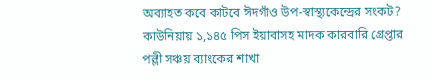অব্যাহত কবে কাটবে ঈদগাঁও উপ-স্বাস্থ্যকেন্দ্রের সংকট? কাউনিয়ায় ১,১৪৫ পিস ইয়াবাসহ মাদক কারবারি গ্রেপ্তার পল্লী সঞ্চয় ব্যাংকের শাখা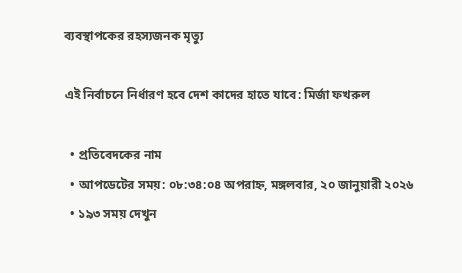ব্যবস্থাপকের রহস্যজনক মৃত্যু

এই নির্বাচনে নির্ধারণ হবে দেশ কাদের হাতে যাবে: মির্জা ফখরুল

  • প্রতিবেদকের নাম
  • আপডেটের সময়: ০৮:৩৪:০৪ অপরাহ্ন, মঙ্গলবার, ২০ জানুয়ারী ২০২৬
  • ১৯৩ সময় দেখুন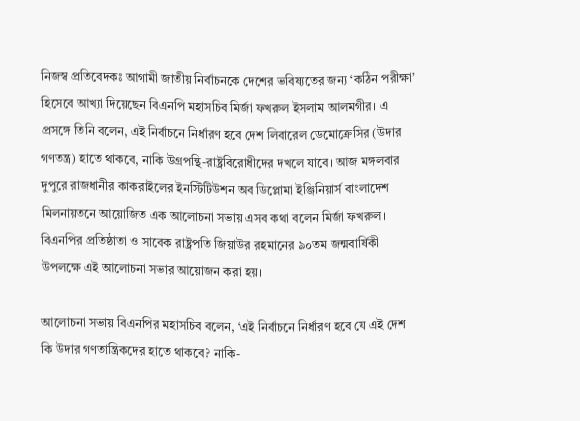নিজস্ব প্রতিবেদকঃ আগামী জাতীয় নির্বাচনকে দেশের ভবিষ্যতের জন্য ‘কঠিন পরীক্ষা’ হিসেবে আখ্যা দিয়েছেন বিএনপি মহাসচিব মির্জা ফখরুল ইসলাম আলমগীর। এ প্রসঙ্গে তিনি বলেন, এই নির্বাচনে নির্ধারণ হবে দেশ লিবারেল ডেমোক্রেসির (উদার গণতন্ত্র) হাতে থাকবে, নাকি উগ্রপন্থি-রাষ্ট্রবিরোধীদের দখলে যাবে। আজ মঙ্গলবার দুপুরে রাজধানীর কাকরাইলের ইনস্টিটিউশন অব ডিপ্লোমা ইঞ্জিনিয়ার্স বাংলাদেশ মিলনায়তনে আয়োজিত এক আলোচনা সভায় এসব কথা বলেন মির্জা ফখরুল। বিএনপির প্রতিষ্ঠাতা ও সাবেক রাষ্ট্রপতি জিয়াউর রহমানের ৯০তম জন্মবার্ষিকী উপলক্ষে এই আলোচনা সভার আয়োজন করা হয়।

আলোচনা সভায় বিএনপির মহাসচিব বলেন, ‘এই নির্বাচনে নির্ধারণ হবে যে এই দেশ কি উদার গণতান্ত্রিকদের হাতে থাকবে? নাকি-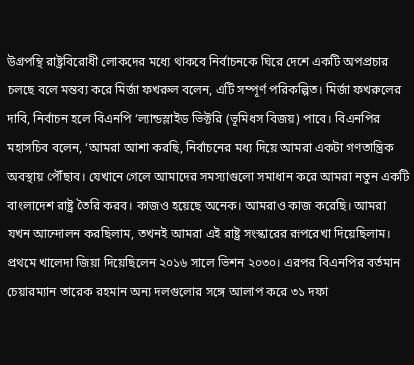উগ্রপন্থি রাষ্ট্রবিরোধী লোকদের মধ্যে থাকবে নির্বাচনকে ঘিরে দেশে একটি অপপ্রচার চলছে বলে মন্তব্য করে মির্জা ফখরুল বলেন, এটি সম্পূর্ণ পরিকল্পিত। মির্জা ফখরুলের দাবি, নির্বাচন হলে বিএনপি ‘ল্যান্ডস্লাইড ভিক্টরি (ভূমিধস বিজয়) পাবে। বিএনপির মহাসচিব বলেন, ‘আমরা আশা করছি, নির্বাচনের মধ্য দিয়ে আমরা একটা গণতান্ত্রিক অবস্থায় পৌঁছাব। যেখানে গেলে আমাদের সমস্যাগুলো সমাধান করে আমরা নতুন একটি বাংলাদেশ রাষ্ট্র তৈরি করব। কাজও হয়েছে অনেক। আমরাও কাজ করেছি। আমরা যখন আন্দোলন করছিলাম, তখনই আমরা এই রাষ্ট্র সংস্কারের রূপরেখা দিয়েছিলাম। প্রথমে খালেদা জিয়া দিয়েছিলেন ২০১৬ সালে ভিশন ২০৩০। এরপর বিএনপির বর্তমান চেয়ারম্যান তারেক রহমান অন্য দলগুলোর সঙ্গে আলাপ করে ৩১ দফা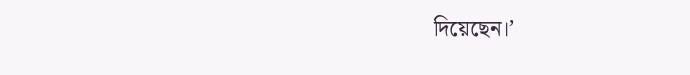দিয়েছেন।’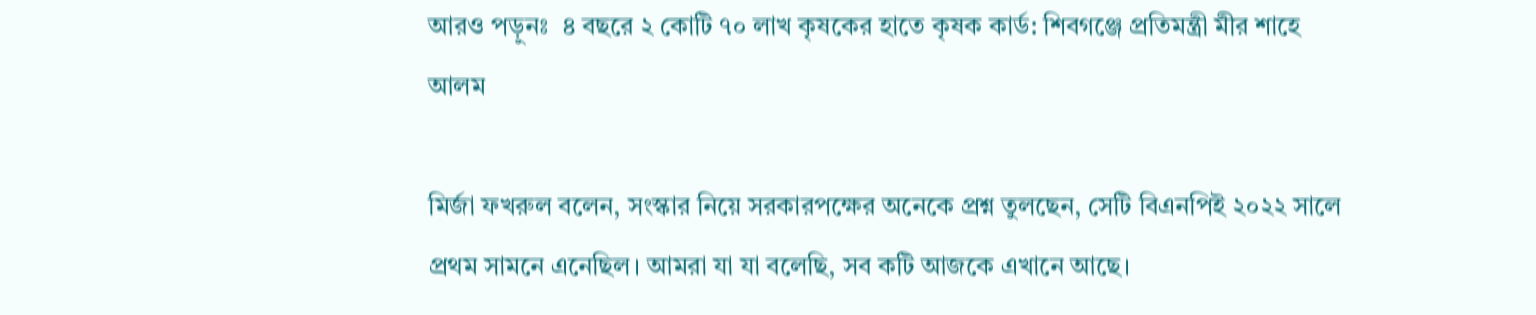আরও পড়ুনঃ  ৪ বছরে ২ কোটি ৭০ লাখ কৃষকের হাতে কৃষক কার্ড: শিবগঞ্জে প্রতিমন্ত্রী মীর শাহে আলম

মির্জা ফখরুল বলেন, সংস্কার নিয়ে সরকারপক্ষের অনেকে প্রশ্ন তুলছেন, সেটি বিএনপিই ২০২২ সালে প্রথম সামনে এনেছিল। আমরা যা যা বলেছি, সব কটি আজকে এখানে আছে।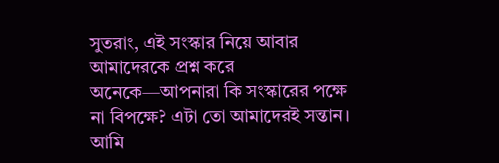সুতরাং, এই সংস্কার নিয়ে আবার আমাদেরকে প্রশ্ন করে অনেকে—আপনারা কি সংস্কারের পক্ষে না বিপক্ষে? এটা তো আমাদেরই সন্তান। আমি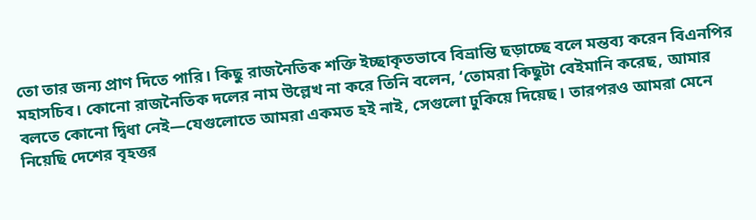তো তার জন্য প্রাণ দিতে পারি। কিছু রাজনৈতিক শক্তি ইচ্ছাকৃতভাবে বিভ্রান্তি ছড়াচ্ছে বলে মন্তব্য করেন বিএনপির মহাসচিব। কোনো রাজনৈতিক দলের নাম উল্লেখ না করে তিনি বলেন, ‘তোমরা কিছুটা বেইমানি করেছ, আমার বলতে কোনো দ্বিধা নেই—যেগুলোতে আমরা একমত হই নাই, সেগুলো ঢুকিয়ে দিয়েছ। তারপরও আমরা মেনে নিয়েছি দেশের বৃহত্তর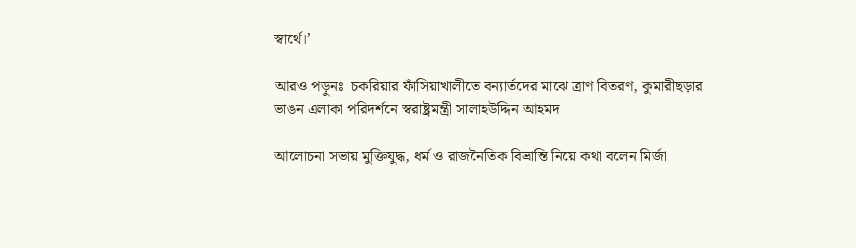স্বার্থে।’

আরও পড়ুনঃ  চকরিয়ার ফাঁসিয়াখালীতে বন্যার্তদের মাঝে ত্রাণ বিতরণ, কুমারীছড়ার ভাঙন এলাকা পরিদর্শনে স্বরাষ্ট্রমন্ত্রী সালাহউদ্দিন আহমদ

আলোচনা সভায় মুক্তিযুদ্ধ, ধর্ম ও রাজনৈতিক বিভ্রান্তি নিয়ে কথা বলেন মির্জা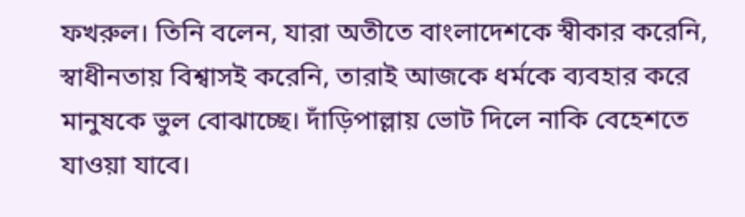ফখরুল। তিনি বলেন, যারা অতীতে বাংলাদেশকে স্বীকার করেনি, স্বাধীনতায় বিশ্বাসই করেনি, তারাই আজকে ধর্মকে ব্যবহার করে মানুষকে ভুল বোঝাচ্ছে। দাঁড়িপাল্লায় ভোট দিলে নাকি বেহেশতে যাওয়া যাবে।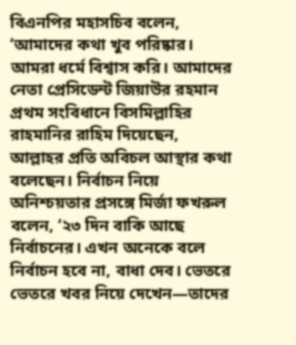বিএনপির মহাসচিব বলেন, ‘আমাদের কথা খুব পরিষ্কার। আমরা ধর্মে বিশ্বাস করি। আমাদের নেতা প্রেসিডেন্ট জিয়াউর রহমান প্রথম সংবিধানে বিসমিল্লাহির রাহমানির রাহিম দিয়েছেন, আল্লাহর প্রতি অবিচল আস্থার কথা বলেছেন। নির্বাচন নিয়ে অনিশ্চয়তার প্রসঙ্গে মির্জা ফখরুল বলেন, ‘২৩ দিন বাকি আছে নির্বাচনের। এখন অনেকে বলে নির্বাচন হবে না, বাধা দেব। ভেতরে ভেতরে খবর নিয়ে দেখেন—তাদের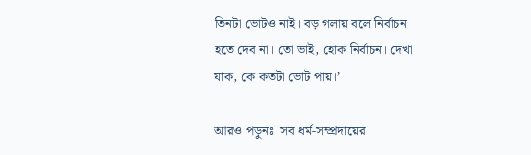তিনটা ভোটও নাই। বড় গলায় বলে নির্বাচন হতে দেব না। তো ভাই, হোক নির্বাচন। দেখা যাক, কে কতটা ভোট পায়।’

আরও পড়ুনঃ  সব ধর্ম-সম্প্রদায়ের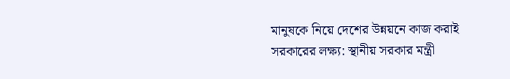মানুষকে নিয়ে দেশের উন্নয়নে কাজ করাই সরকারের লক্ষ্য: স্থানীয় সরকার মন্ত্রী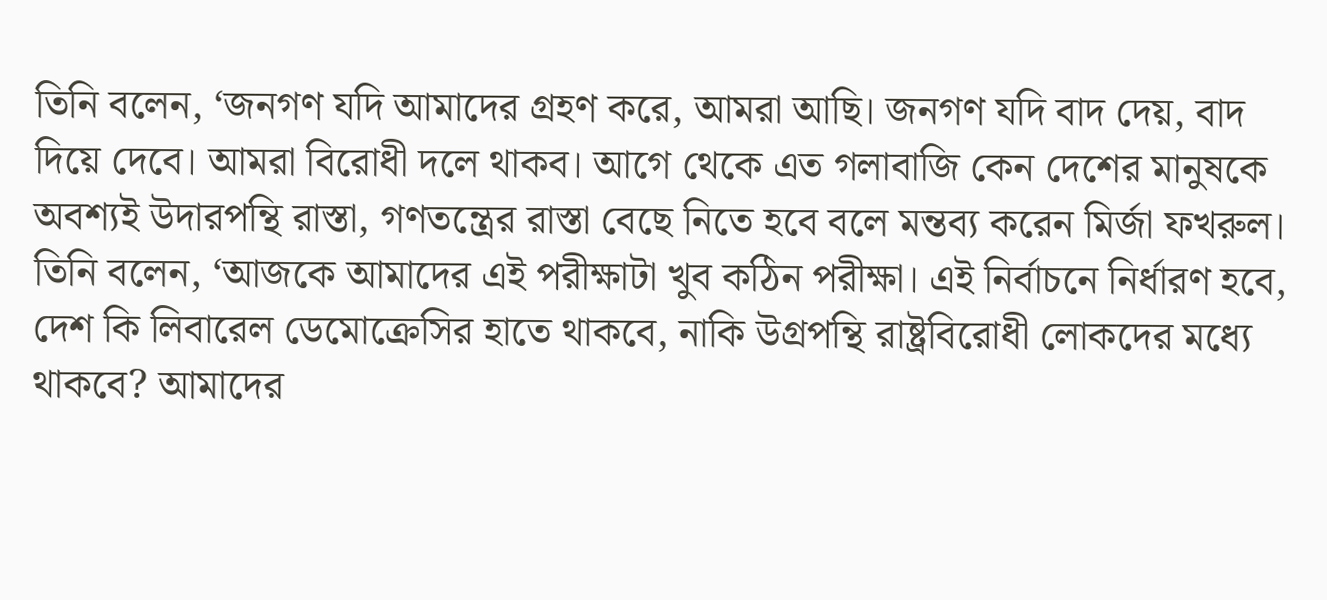তিনি বলেন, ‘জনগণ যদি আমাদের গ্রহণ করে, আমরা আছি। জনগণ যদি বাদ দেয়, বাদ দিয়ে দেবে। আমরা বিরোধী দলে থাকব। আগে থেকে এত গলাবাজি কেন দেশের মানুষকে অবশ্যই উদারপন্থি রাস্তা, গণতন্ত্রের রাস্তা বেছে নিতে হবে বলে মন্তব্য করেন মির্জা ফখরুল। তিনি বলেন, ‘আজকে আমাদের এই পরীক্ষাটা খুব কঠিন পরীক্ষা। এই নির্বাচনে নির্ধারণ হবে, দেশ কি লিবারেল ডেমোক্রেসির হাতে থাকবে, নাকি উগ্রপন্থি রাষ্ট্রবিরোধী লোকদের মধ্যে থাকবে? আমাদের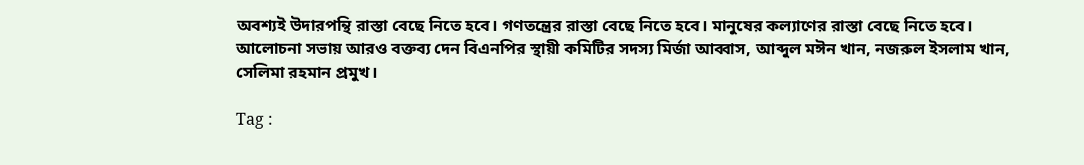অবশ্যই উদারপন্থি রাস্তা বেছে নিতে হবে। গণতন্ত্রের রাস্তা বেছে নিতে হবে। মানুষের কল্যাণের রাস্তা বেছে নিতে হবে। আলোচনা সভায় আরও বক্তব্য দেন বিএনপির স্থায়ী কমিটির সদস্য মির্জা আব্বাস, আব্দুল মঈন খান, নজরুল ইসলাম খান, সেলিমা রহমান প্রমুখ।

Tag :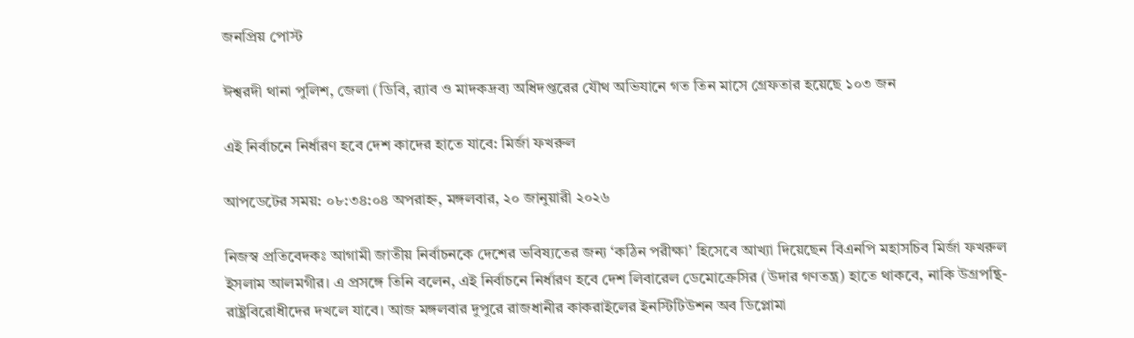জনপ্রিয় পোস্ট

ঈশ্বরদী থানা পুলিশ, জেলা (ডিবি, র‌্যাব ও মাদকদ্রব্য অধিদপ্তরের যৌথ অভিযানে গত তিন মাসে গ্রেফতার হয়েছে ১০৩ জন

এই নির্বাচনে নির্ধারণ হবে দেশ কাদের হাতে যাবে: মির্জা ফখরুল

আপডেটের সময়: ০৮:৩৪:০৪ অপরাহ্ন, মঙ্গলবার, ২০ জানুয়ারী ২০২৬

নিজস্ব প্রতিবেদকঃ আগামী জাতীয় নির্বাচনকে দেশের ভবিষ্যতের জন্য ‘কঠিন পরীক্ষা’ হিসেবে আখ্যা দিয়েছেন বিএনপি মহাসচিব মির্জা ফখরুল ইসলাম আলমগীর। এ প্রসঙ্গে তিনি বলেন, এই নির্বাচনে নির্ধারণ হবে দেশ লিবারেল ডেমোক্রেসির (উদার গণতন্ত্র) হাতে থাকবে, নাকি উগ্রপন্থি-রাষ্ট্রবিরোধীদের দখলে যাবে। আজ মঙ্গলবার দুপুরে রাজধানীর কাকরাইলের ইনস্টিটিউশন অব ডিপ্লোমা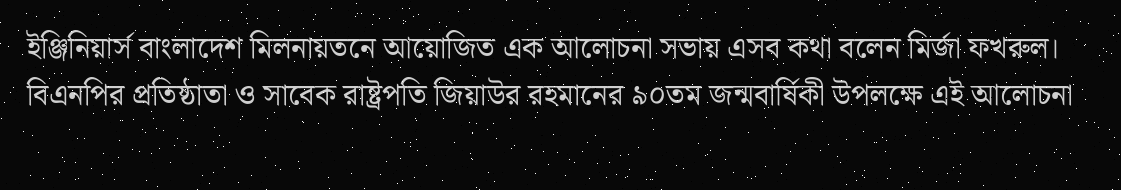ইঞ্জিনিয়ার্স বাংলাদেশ মিলনায়তনে আয়োজিত এক আলোচনা সভায় এসব কথা বলেন মির্জা ফখরুল। বিএনপির প্রতিষ্ঠাতা ও সাবেক রাষ্ট্রপতি জিয়াউর রহমানের ৯০তম জন্মবার্ষিকী উপলক্ষে এই আলোচনা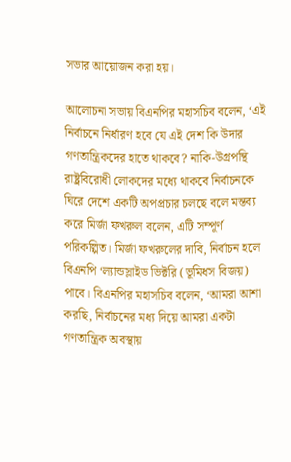সভার আয়োজন করা হয়।

আলোচনা সভায় বিএনপির মহাসচিব বলেন, ‘এই নির্বাচনে নির্ধারণ হবে যে এই দেশ কি উদার গণতান্ত্রিকদের হাতে থাকবে? নাকি-উগ্রপন্থি রাষ্ট্রবিরোধী লোকদের মধ্যে থাকবে নির্বাচনকে ঘিরে দেশে একটি অপপ্রচার চলছে বলে মন্তব্য করে মির্জা ফখরুল বলেন, এটি সম্পূর্ণ পরিকল্পিত। মির্জা ফখরুলের দাবি, নির্বাচন হলে বিএনপি ‘ল্যান্ডস্লাইড ভিক্টরি (ভূমিধস বিজয়) পাবে। বিএনপির মহাসচিব বলেন, ‘আমরা আশা করছি, নির্বাচনের মধ্য দিয়ে আমরা একটা গণতান্ত্রিক অবস্থায়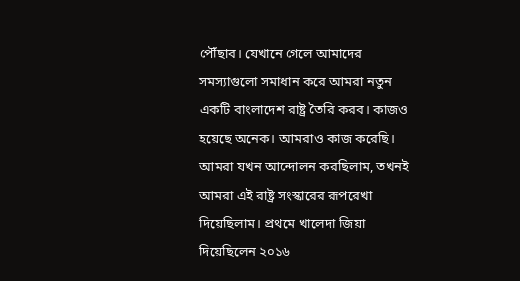পৌঁছাব। যেখানে গেলে আমাদের সমস্যাগুলো সমাধান করে আমরা নতুন একটি বাংলাদেশ রাষ্ট্র তৈরি করব। কাজও হয়েছে অনেক। আমরাও কাজ করেছি। আমরা যখন আন্দোলন করছিলাম, তখনই আমরা এই রাষ্ট্র সংস্কারের রূপরেখা দিয়েছিলাম। প্রথমে খালেদা জিয়া দিয়েছিলেন ২০১৬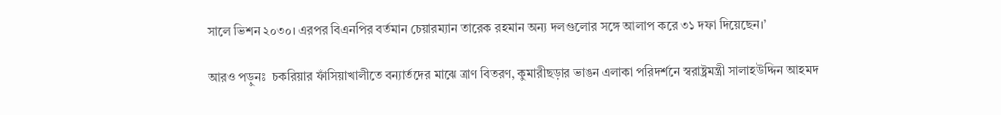সালে ভিশন ২০৩০। এরপর বিএনপির বর্তমান চেয়ারম্যান তারেক রহমান অন্য দলগুলোর সঙ্গে আলাপ করে ৩১ দফা দিয়েছেন।’

আরও পড়ুনঃ  চকরিয়ার ফাঁসিয়াখালীতে বন্যার্তদের মাঝে ত্রাণ বিতরণ, কুমারীছড়ার ভাঙন এলাকা পরিদর্শনে স্বরাষ্ট্রমন্ত্রী সালাহউদ্দিন আহমদ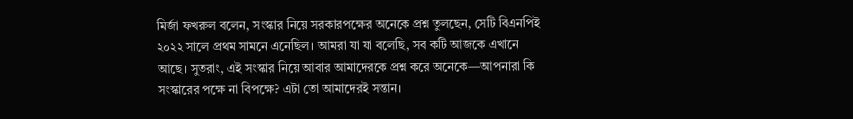মির্জা ফখরুল বলেন, সংস্কার নিয়ে সরকারপক্ষের অনেকে প্রশ্ন তুলছেন, সেটি বিএনপিই ২০২২ সালে প্রথম সামনে এনেছিল। আমরা যা যা বলেছি, সব কটি আজকে এখানে আছে। সুতরাং, এই সংস্কার নিয়ে আবার আমাদেরকে প্রশ্ন করে অনেকে—আপনারা কি সংস্কারের পক্ষে না বিপক্ষে? এটা তো আমাদেরই সন্তান।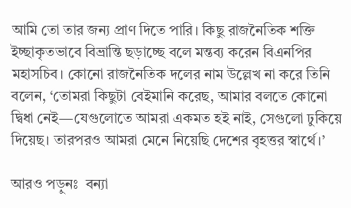আমি তো তার জন্য প্রাণ দিতে পারি। কিছু রাজনৈতিক শক্তি ইচ্ছাকৃতভাবে বিভ্রান্তি ছড়াচ্ছে বলে মন্তব্য করেন বিএনপির মহাসচিব। কোনো রাজনৈতিক দলের নাম উল্লেখ না করে তিনি বলেন, ‘তোমরা কিছুটা বেইমানি করেছ, আমার বলতে কোনো দ্বিধা নেই—যেগুলোতে আমরা একমত হই নাই, সেগুলো ঢুকিয়ে দিয়েছ। তারপরও আমরা মেনে নিয়েছি দেশের বৃহত্তর স্বার্থে।’

আরও পড়ুনঃ  বন্যা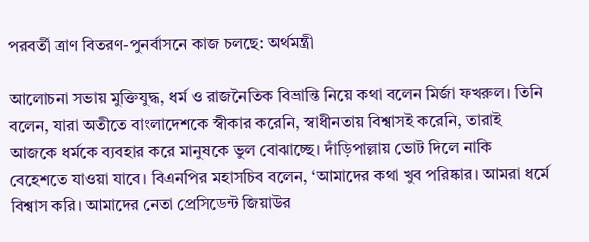পরবর্তী ত্রাণ বিতরণ-পুনর্বাসনে কাজ চলছে: অর্থমন্ত্রী

আলোচনা সভায় মুক্তিযুদ্ধ, ধর্ম ও রাজনৈতিক বিভ্রান্তি নিয়ে কথা বলেন মির্জা ফখরুল। তিনি বলেন, যারা অতীতে বাংলাদেশকে স্বীকার করেনি, স্বাধীনতায় বিশ্বাসই করেনি, তারাই আজকে ধর্মকে ব্যবহার করে মানুষকে ভুল বোঝাচ্ছে। দাঁড়িপাল্লায় ভোট দিলে নাকি বেহেশতে যাওয়া যাবে। বিএনপির মহাসচিব বলেন, ‘আমাদের কথা খুব পরিষ্কার। আমরা ধর্মে বিশ্বাস করি। আমাদের নেতা প্রেসিডেন্ট জিয়াউর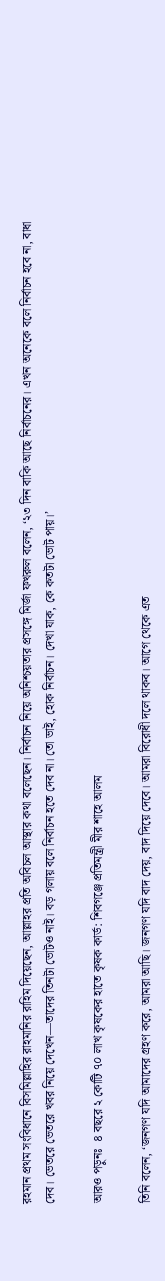রহমান প্রথম সংবিধানে বিসমিল্লাহির রাহমানির রাহিম দিয়েছেন, আল্লাহর প্রতি অবিচল আস্থার কথা বলেছেন। নির্বাচন নিয়ে অনিশ্চয়তার প্রসঙ্গে মির্জা ফখরুল বলেন, ‘২৩ দিন বাকি আছে নির্বাচনের। এখন অনেকে বলে নির্বাচন হবে না, বাধা দেব। ভেতরে ভেতরে খবর নিয়ে দেখেন—তাদের তিনটা ভোটও নাই। বড় গলায় বলে নির্বাচন হতে দেব না। তো ভাই, হোক নির্বাচন। দেখা যাক, কে কতটা ভোট পায়।’

আরও পড়ুনঃ  ৪ বছরে ২ কোটি ৭০ লাখ কৃষকের হাতে কৃষক কার্ড: শিবগঞ্জে প্রতিমন্ত্রী মীর শাহে আলম

তিনি বলেন, ‘জনগণ যদি আমাদের গ্রহণ করে, আমরা আছি। জনগণ যদি বাদ দেয়, বাদ দিয়ে দেবে। আমরা বিরোধী দলে থাকব। আগে থেকে এত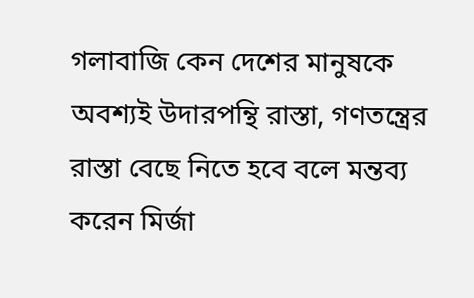গলাবাজি কেন দেশের মানুষকে অবশ্যই উদারপন্থি রাস্তা, গণতন্ত্রের রাস্তা বেছে নিতে হবে বলে মন্তব্য করেন মির্জা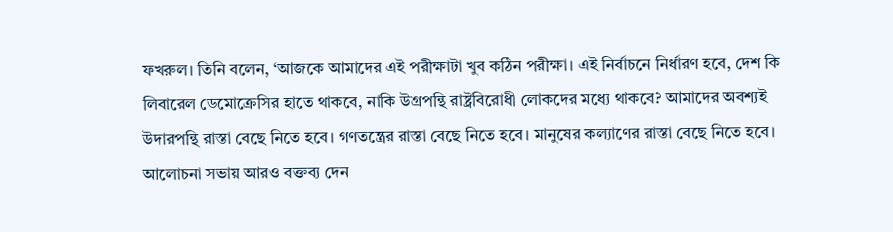ফখরুল। তিনি বলেন, ‘আজকে আমাদের এই পরীক্ষাটা খুব কঠিন পরীক্ষা। এই নির্বাচনে নির্ধারণ হবে, দেশ কি লিবারেল ডেমোক্রেসির হাতে থাকবে, নাকি উগ্রপন্থি রাষ্ট্রবিরোধী লোকদের মধ্যে থাকবে? আমাদের অবশ্যই উদারপন্থি রাস্তা বেছে নিতে হবে। গণতন্ত্রের রাস্তা বেছে নিতে হবে। মানুষের কল্যাণের রাস্তা বেছে নিতে হবে। আলোচনা সভায় আরও বক্তব্য দেন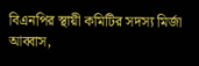বিএনপির স্থায়ী কমিটির সদস্য মির্জা আব্বাস,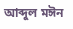আব্দুল মঈন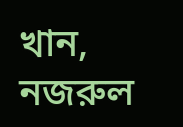খান, নজরুল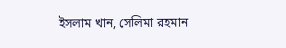ইসলাম খান, সেলিমা রহমান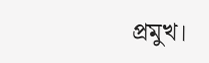প্রমুখ।